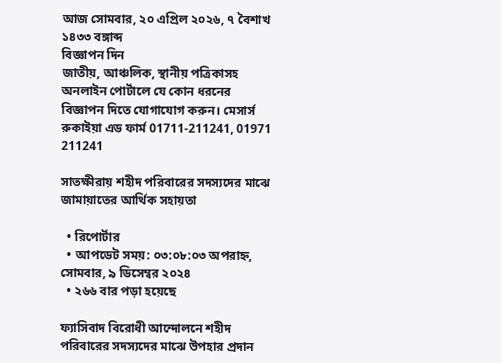আজ সোমবার, ২০ এপ্রিল ২০২৬, ৭ বৈশাখ ১৪৩৩ বঙ্গাব্দ
বিজ্ঞাপন দিন
জাতীয়, আঞ্চলিক, স্থানীয় পত্রিকাসহ অনলাইন পোর্টালে যে কোন ধরনের বিজ্ঞাপন দিতে যোগাযোগ করুন। মেসার্স রুকাইয়া এড ফার্ম 01711-211241, 01971 211241

সাতক্ষীরায় শহীদ পরিবারের সদস্যদের মাঝে জামায়াতের আর্থিক সহায়তা

  • রিপোর্টার
  • আপডেট সময়: ০৩:০৮:০৩ অপরাহ্ন, সোমবার, ৯ ডিসেম্বর ২০২৪
  • ২৬৬ বার পড়া হয়েছে

ফ্যাসিবাদ বিরোধী আন্দোলনে শহীদ পরিবারের সদস্যদের মাঝে উপহার প্রদান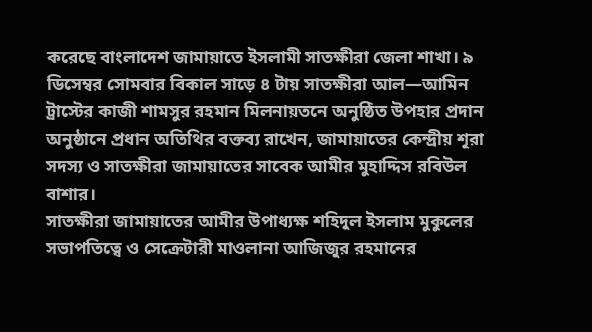করেছে বাংলাদেশ জামায়াতে ইসলামী সাতক্ষীরা জেলা শাখা। ৯ ডিসেম্বর সোমবার বিকাল সাড়ে ৪ টায় সাতক্ষীরা আল—আমিন ট্রাস্টের কাজী শামসুর রহমান মিলনায়তনে অনুষ্ঠিত উপহার প্রদান অনুষ্ঠানে প্রধান অতিথির বক্তব্য রাখেন, জামায়াতের কেন্দ্রীয় শূরা সদস্য ও সাতক্ষীরা জামায়াতের সাবেক আমীর মুহাদ্দিস রবিউল বাশার।
সাতক্ষীরা জামায়াতের আমীর উপাধ্যক্ষ শহিদুল ইসলাম মুকুলের সভাপতিত্বে ও সেক্রেটারী মাওলানা আজিজুর রহমানের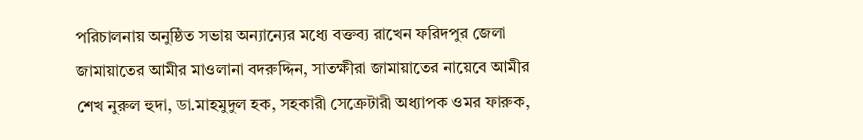পরিচালনায় অনুষ্ঠিত সভায় অন্যান্যের মধ্যে বক্তব্য রাখেন ফরিদপুর জেলা জামায়াতের আমীর মাওলানা বদরুদ্দিন, সাতক্ষীরা জামায়াতের নায়েবে আমীর শেখ নুরুল হুদা, ডা.মাহমুদুল হক, সহকারী সেক্রেটারী অধ্যাপক ওমর ফারুক,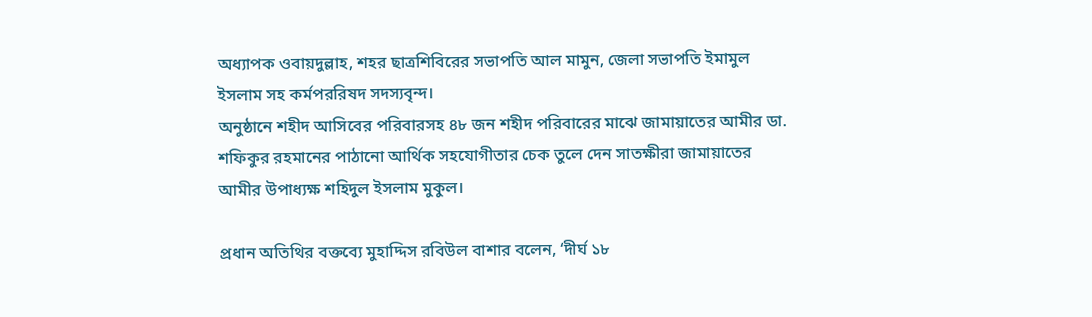অধ্যাপক ওবায়দুল্লাহ, শহর ছাত্রশিবিরের সভাপতি আল মামুন, জেলা সভাপতি ইমামুল ইসলাম সহ কর্মপররিষদ সদস্যবৃন্দ।
অনুষ্ঠানে শহীদ আসিবের পরিবারসহ ৪৮ জন শহীদ পরিবারের মাঝে জামায়াতের আমীর ডা. শফিকুর রহমানের পাঠানো আর্থিক সহযোগীতার চেক তুলে দেন সাতক্ষীরা জামায়াতের আমীর উপাধ্যক্ষ শহিদুল ইসলাম মুকুল।

প্রধান অতিথির বক্তব্যে মুহাদ্দিস রবিউল বাশার বলেন, ‘দীর্ঘ ১৮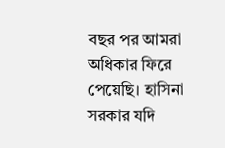বছর পর আমরা অধিকার ফিরে পেয়েছি। হাসিনা সরকার যদি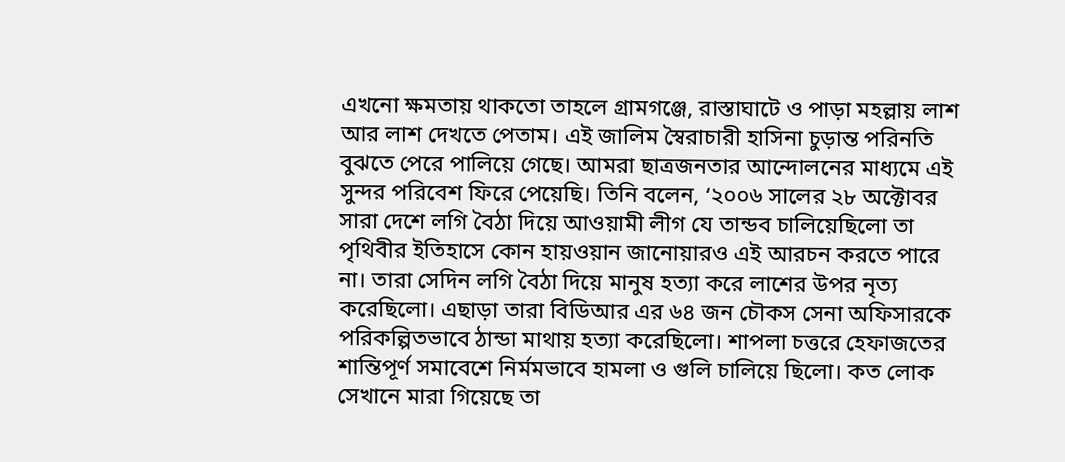এখনো ক্ষমতায় থাকতো তাহলে গ্রামগঞ্জে, রাস্তাঘাটে ও পাড়া মহল্লায় লাশ আর লাশ দেখতে পেতাম। এই জালিম স্বৈরাচারী হাসিনা চুড়ান্ত পরিনতি বুঝতে পেরে পালিয়ে গেছে। আমরা ছাত্রজনতার আন্দোলনের মাধ্যমে এই সুন্দর পরিবেশ ফিরে পেয়েছি। তিনি বলেন, ‘২০০৬ সালের ২৮ অক্টোবর সারা দেশে লগি বৈঠা দিয়ে আওয়ামী লীগ যে তান্ডব চালিয়েছিলো তা পৃথিবীর ইতিহাসে কোন হায়ওয়ান জানোয়ারও এই আরচন করতে পারে না। তারা সেদিন লগি বৈঠা দিয়ে মানুষ হত্যা করে লাশের উপর নৃত্য করেছিলো। এছাড়া তারা বিডিআর এর ৬৪ জন চৌকস সেনা অফিসারকে পরিকল্পিতভাবে ঠান্ডা মাথায় হত্যা করেছিলো। শাপলা চত্তরে হেফাজতের শান্তিপূর্ণ সমাবেশে নির্মমভাবে হামলা ও গুলি চালিয়ে ছিলো। কত লোক সেখানে মারা গিয়েছে তা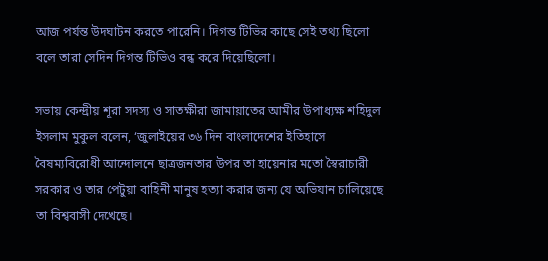আজ পর্যন্ত উদঘাটন করতে পারেনি। দিগন্ত টিভির কাছে সেই তথ্য ছিলো বলে তারা সেদিন দিগন্ত টিভিও বন্ধ করে দিয়েছিলো।

সভায় কেন্দ্রীয় শূরা সদস্য ও সাতক্ষীরা জামায়াতের আমীর উপাধ্যক্ষ শহিদুল ইসলাম মুকুল বলেন, ‘জুলাইয়ের ৩৬ দিন বাংলাদেশের ইতিহাসে বৈষম্যবিরোধী আন্দোলনে ছাত্রজনতার উপর তা হায়েনার মতো স্বৈরাচারী সরকার ও তার পেটুয়া বাহিনী মানুষ হত্যা করার জন্য যে অভিযান চালিয়েছে তা বিশ্ববাসী দেখেছে।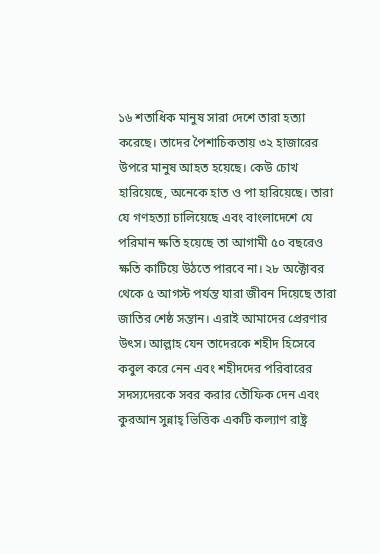১৬ শতাধিক মানুষ সারা দেশে তারা হত্যা করেছে। তাদের পৈশাচিকতায় ৩২ হাজারের উপরে মানুষ আহত হয়েছে। কেউ চোখ হারিয়েছে, অনেকে হাত ও পা হারিয়েছে। তারা যে গণহত্যা চালিয়েছে এবং বাংলাদেশে যে পরিমান ক্ষতি হয়েছে তা আগামী ৫০ বছরেও ক্ষতি কাটিয়ে উঠতে পারবে না। ২৮ অক্টোবর থেকে ৫ আগস্ট পর্যন্ত যারা জীবন দিয়েছে তারা জাতির শেষ্ঠ সন্তান। এরাই আমাদের প্রেরণার উৎস। আল্লাহ যেন তাদেরকে শহীদ হিসেবে কবুল করে নেন এবং শহীদদের পরিবারের সদস্যদেরকে সবর করার তৌফিক দেন এবং কুরআন সুন্নাহ্ ভিত্তিক একটি কল্যাণ রাষ্ট্র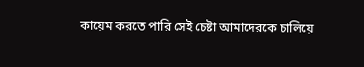কায়েম করতে পারি সেই চেষ্টা আমাদেরকে চালিয়ে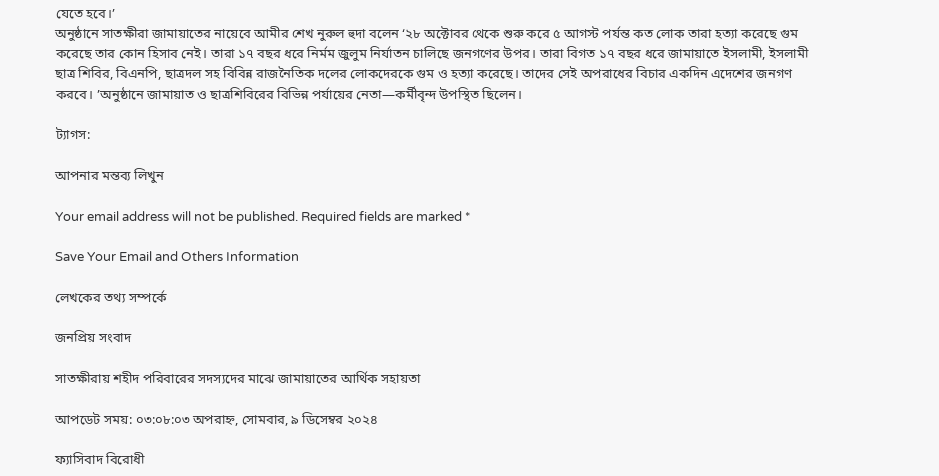যেতে হবে।’
অনুষ্ঠানে সাতক্ষীরা জামায়াতের নায়েবে আমীর শেখ নুরুল হুদা বলেন ‘২৮ অক্টোবর থেকে শুরু করে ৫ আগস্ট পর্যন্ত কত লোক তারা হত্যা করেছে গুম করেছে তার কোন হিসাব নেই। তারা ১৭ বছর ধরে নির্মম জুলুম নির্যাতন চালিছে জনগণের উপর। তারা বিগত ১৭ বছর ধরে জামায়াতে ইসলামী, ইসলামী ছাত্র শিবির, বিএনপি, ছাত্রদল সহ বিবিন্ন রাজনৈতিক দলের লোকদেরকে গুম ও হত্যা করেছে। তাদের সেই অপরাধের বিচার একদিন এদেশের জনগণ করবে। ’অনুষ্ঠানে জামায়াত ও ছাত্রশিবিরের বিভিন্ন পর্যায়ের নেতা—কর্মীবৃন্দ উপস্থিত ছিলেন।

ট্যাগস:

আপনার মন্তব্য লিখুন

Your email address will not be published. Required fields are marked *

Save Your Email and Others Information

লেখকের তথ্য সম্পর্কে

জনপ্রিয় সংবাদ

সাতক্ষীরায় শহীদ পরিবারের সদস্যদের মাঝে জামায়াতের আর্থিক সহায়তা

আপডেট সময়: ০৩:০৮:০৩ অপরাহ্ন, সোমবার, ৯ ডিসেম্বর ২০২৪

ফ্যাসিবাদ বিরোধী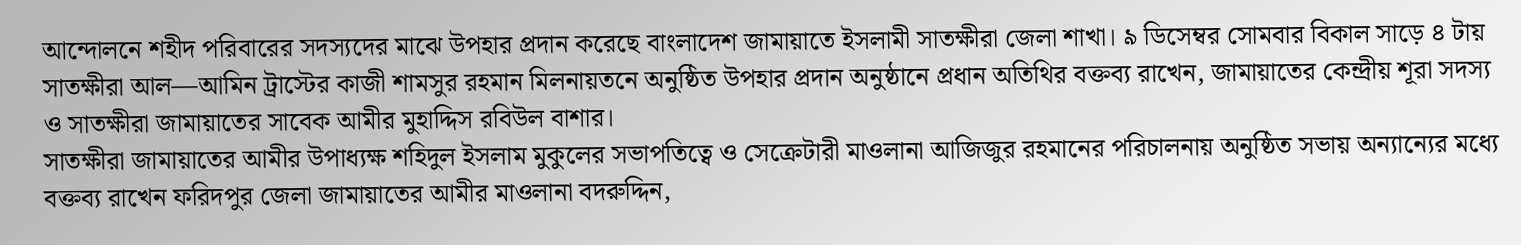আন্দোলনে শহীদ পরিবারের সদস্যদের মাঝে উপহার প্রদান করেছে বাংলাদেশ জামায়াতে ইসলামী সাতক্ষীরা জেলা শাখা। ৯ ডিসেম্বর সোমবার বিকাল সাড়ে ৪ টায় সাতক্ষীরা আল—আমিন ট্রাস্টের কাজী শামসুর রহমান মিলনায়তনে অনুষ্ঠিত উপহার প্রদান অনুষ্ঠানে প্রধান অতিথির বক্তব্য রাখেন, জামায়াতের কেন্দ্রীয় শূরা সদস্য ও সাতক্ষীরা জামায়াতের সাবেক আমীর মুহাদ্দিস রবিউল বাশার।
সাতক্ষীরা জামায়াতের আমীর উপাধ্যক্ষ শহিদুল ইসলাম মুকুলের সভাপতিত্বে ও সেক্রেটারী মাওলানা আজিজুর রহমানের পরিচালনায় অনুষ্ঠিত সভায় অন্যান্যের মধ্যে বক্তব্য রাখেন ফরিদপুর জেলা জামায়াতের আমীর মাওলানা বদরুদ্দিন,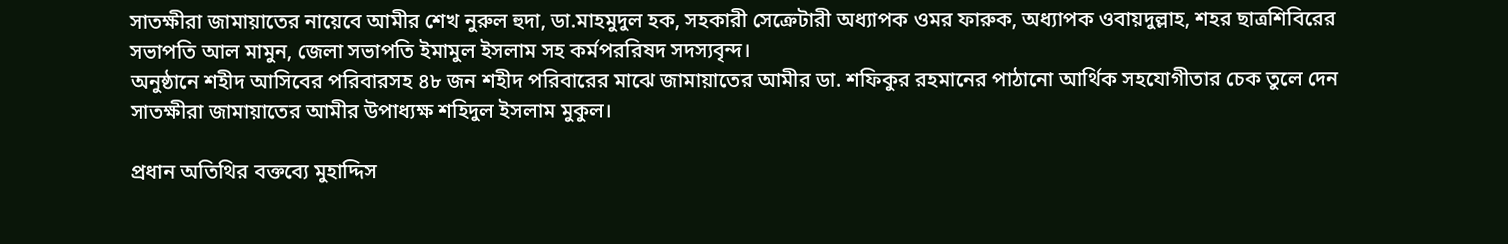সাতক্ষীরা জামায়াতের নায়েবে আমীর শেখ নুরুল হুদা, ডা.মাহমুদুল হক, সহকারী সেক্রেটারী অধ্যাপক ওমর ফারুক, অধ্যাপক ওবায়দুল্লাহ, শহর ছাত্রশিবিরের সভাপতি আল মামুন, জেলা সভাপতি ইমামুল ইসলাম সহ কর্মপররিষদ সদস্যবৃন্দ।
অনুষ্ঠানে শহীদ আসিবের পরিবারসহ ৪৮ জন শহীদ পরিবারের মাঝে জামায়াতের আমীর ডা. শফিকুর রহমানের পাঠানো আর্থিক সহযোগীতার চেক তুলে দেন সাতক্ষীরা জামায়াতের আমীর উপাধ্যক্ষ শহিদুল ইসলাম মুকুল।

প্রধান অতিথির বক্তব্যে মুহাদ্দিস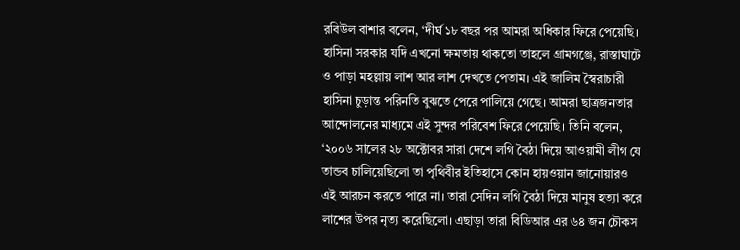রবিউল বাশার বলেন, ‘দীর্ঘ ১৮ বছর পর আমরা অধিকার ফিরে পেয়েছি। হাসিনা সরকার যদি এখনো ক্ষমতায় থাকতো তাহলে গ্রামগঞ্জে, রাস্তাঘাটে ও পাড়া মহল্লায় লাশ আর লাশ দেখতে পেতাম। এই জালিম স্বৈরাচারী হাসিনা চুড়ান্ত পরিনতি বুঝতে পেরে পালিয়ে গেছে। আমরা ছাত্রজনতার আন্দোলনের মাধ্যমে এই সুন্দর পরিবেশ ফিরে পেয়েছি। তিনি বলেন, ‘২০০৬ সালের ২৮ অক্টোবর সারা দেশে লগি বৈঠা দিয়ে আওয়ামী লীগ যে তান্ডব চালিয়েছিলো তা পৃথিবীর ইতিহাসে কোন হায়ওয়ান জানোয়ারও এই আরচন করতে পারে না। তারা সেদিন লগি বৈঠা দিয়ে মানুষ হত্যা করে লাশের উপর নৃত্য করেছিলো। এছাড়া তারা বিডিআর এর ৬৪ জন চৌকস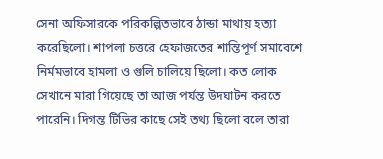সেনা অফিসারকে পরিকল্পিতভাবে ঠান্ডা মাথায় হত্যা করেছিলো। শাপলা চত্তরে হেফাজতের শান্তিপূর্ণ সমাবেশে নির্মমভাবে হামলা ও গুলি চালিয়ে ছিলো। কত লোক সেখানে মারা গিয়েছে তা আজ পর্যন্ত উদঘাটন করতে পারেনি। দিগন্ত টিভির কাছে সেই তথ্য ছিলো বলে তারা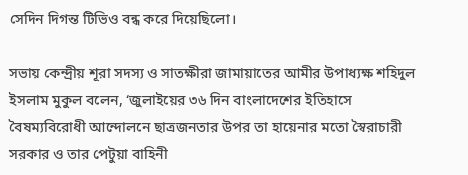সেদিন দিগন্ত টিভিও বন্ধ করে দিয়েছিলো।

সভায় কেন্দ্রীয় শূরা সদস্য ও সাতক্ষীরা জামায়াতের আমীর উপাধ্যক্ষ শহিদুল ইসলাম মুকুল বলেন, ‘জুলাইয়ের ৩৬ দিন বাংলাদেশের ইতিহাসে বৈষম্যবিরোধী আন্দোলনে ছাত্রজনতার উপর তা হায়েনার মতো স্বৈরাচারী সরকার ও তার পেটুয়া বাহিনী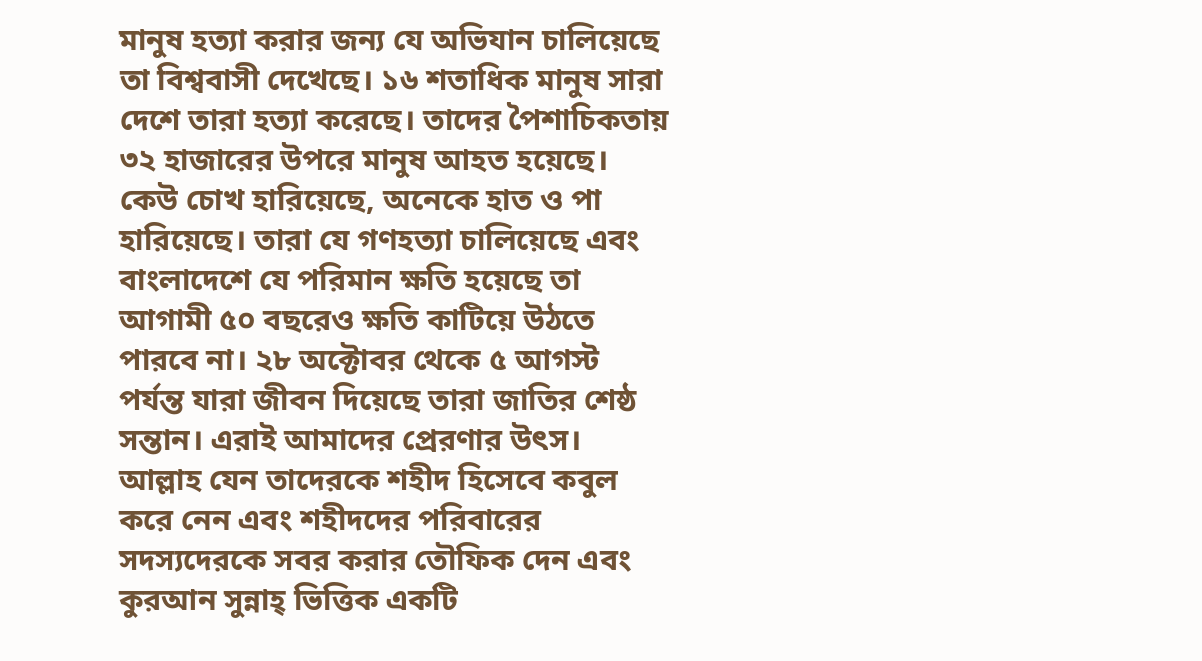মানুষ হত্যা করার জন্য যে অভিযান চালিয়েছে তা বিশ্ববাসী দেখেছে। ১৬ শতাধিক মানুষ সারা দেশে তারা হত্যা করেছে। তাদের পৈশাচিকতায় ৩২ হাজারের উপরে মানুষ আহত হয়েছে। কেউ চোখ হারিয়েছে, অনেকে হাত ও পা হারিয়েছে। তারা যে গণহত্যা চালিয়েছে এবং বাংলাদেশে যে পরিমান ক্ষতি হয়েছে তা আগামী ৫০ বছরেও ক্ষতি কাটিয়ে উঠতে পারবে না। ২৮ অক্টোবর থেকে ৫ আগস্ট পর্যন্ত যারা জীবন দিয়েছে তারা জাতির শেষ্ঠ সন্তান। এরাই আমাদের প্রেরণার উৎস। আল্লাহ যেন তাদেরকে শহীদ হিসেবে কবুল করে নেন এবং শহীদদের পরিবারের সদস্যদেরকে সবর করার তৌফিক দেন এবং কুরআন সুন্নাহ্ ভিত্তিক একটি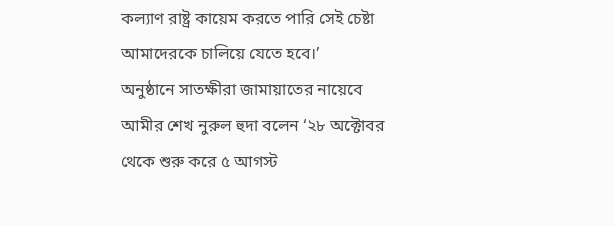কল্যাণ রাষ্ট্র কায়েম করতে পারি সেই চেষ্টা আমাদেরকে চালিয়ে যেতে হবে।’
অনুষ্ঠানে সাতক্ষীরা জামায়াতের নায়েবে আমীর শেখ নুরুল হুদা বলেন ‘২৮ অক্টোবর থেকে শুরু করে ৫ আগস্ট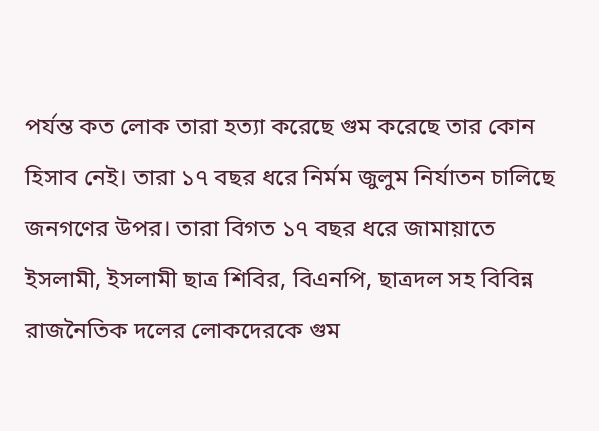পর্যন্ত কত লোক তারা হত্যা করেছে গুম করেছে তার কোন হিসাব নেই। তারা ১৭ বছর ধরে নির্মম জুলুম নির্যাতন চালিছে জনগণের উপর। তারা বিগত ১৭ বছর ধরে জামায়াতে ইসলামী, ইসলামী ছাত্র শিবির, বিএনপি, ছাত্রদল সহ বিবিন্ন রাজনৈতিক দলের লোকদেরকে গুম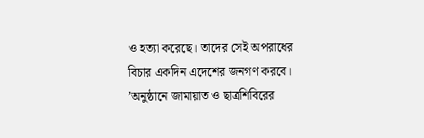ও হত্যা করেছে। তাদের সেই অপরাধের বিচার একদিন এদেশের জনগণ করবে। ’অনুষ্ঠানে জামায়াত ও ছাত্রশিবিরের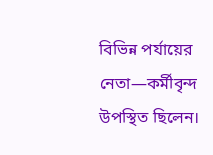বিভিন্ন পর্যায়ের নেতা—কর্মীবৃন্দ উপস্থিত ছিলেন।